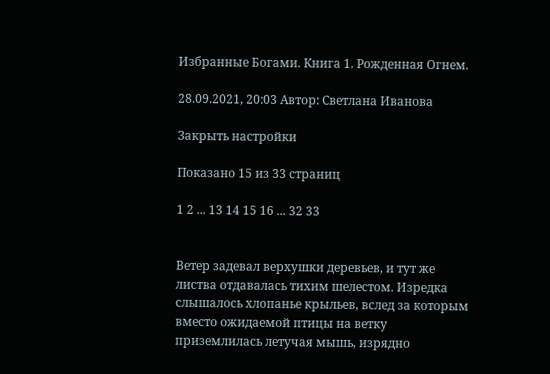Избранные Богами. Книга 1. Рожденная Огнем.

28.09.2021, 20:03 Автор: Светлана Иванова

Закрыть настройки

Показано 15 из 33 страниц

1 2 ... 13 14 15 16 ... 32 33


Ветер задевал верхушки деревьев, и тут же листва отдавалась тихим шелестом. Изредка слышалось хлопанье крыльев, вслед за которым вместо ожидаемой птицы на ветку приземлилась летучая мышь, изрядно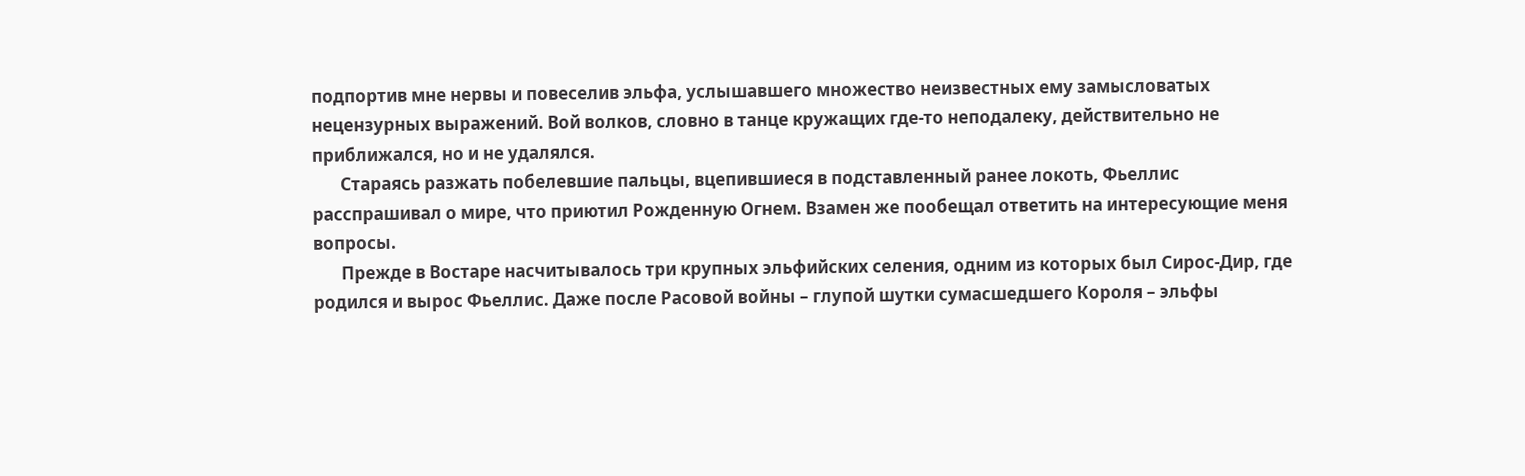подпортив мне нервы и повеселив эльфа, услышавшего множество неизвестных ему замысловатых нецензурных выражений. Вой волков, словно в танце кружащих где-то неподалеку, действительно не приближался, но и не удалялся.
       Стараясь разжать побелевшие пальцы, вцепившиеся в подставленный ранее локоть, Фьеллис расспрашивал о мире, что приютил Рожденную Огнем. Взамен же пообещал ответить на интересующие меня вопросы.
       Прежде в Востаре насчитывалось три крупных эльфийских селения, одним из которых был Сирос-Дир, где родился и вырос Фьеллис. Даже после Расовой войны – глупой шутки сумасшедшего Короля – эльфы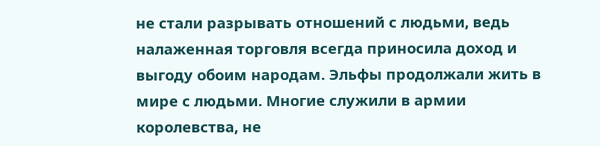не стали разрывать отношений с людьми, ведь налаженная торговля всегда приносила доход и выгоду обоим народам. Эльфы продолжали жить в мире с людьми. Многие служили в армии королевства, не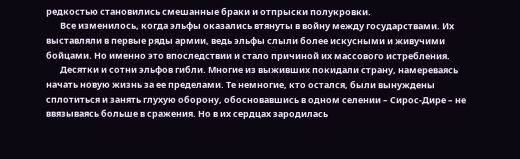редкостью становились смешанные браки и отпрыски полукровки.
       Все изменилось, когда эльфы оказались втянуты в войну между государствами. Их выставляли в первые ряды армии, ведь эльфы слыли более искусными и живучими бойцами. Но именно это впоследствии и стало причиной их массового истребления.
       Десятки и сотни эльфов гибли. Многие из выживших покидали страну, намереваясь начать новую жизнь за ее пределами. Те немногие, кто остался, были вынуждены сплотиться и занять глухую оборону, обосновавшись в одном селении – Сирос-Дире – не ввязываясь больше в сражения. Но в их сердцах зародилась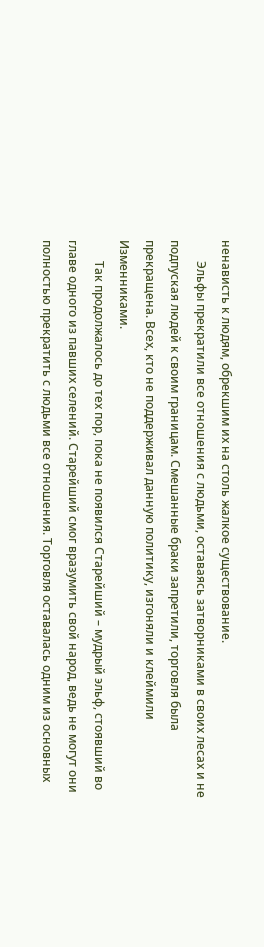ненависть к людям, обрекшим их на столь жалкое существование.
       Эльфы прекратили все отношения с людьми, оставаясь затворниками в своих лесах и не подпуская людей к своим границам. Смешанные браки запретили, торговля была прекращена. Всех, кто не поддерживал данную политику, изгоняли и клеймили Изменниками.
       Так продолжалось до тех пор, пока не появился Старейший – мудрый эльф, стоявший во главе одного из павших селений. Старейший смог вразумить свой народ, ведь не могут они полностью прекратить с людьми все отношения. Торговля оставалась одним из основных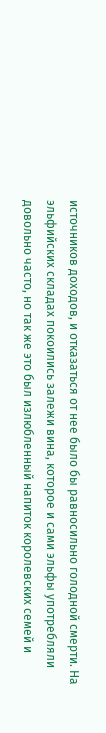источников доходов, и отказаться от нее было бы равносильно голодной смерти. На эльфийских складах покоились залежи вина, которое и сами эльфы употребляли довольно часто, но так же это был излюбленный напиток королевских семей и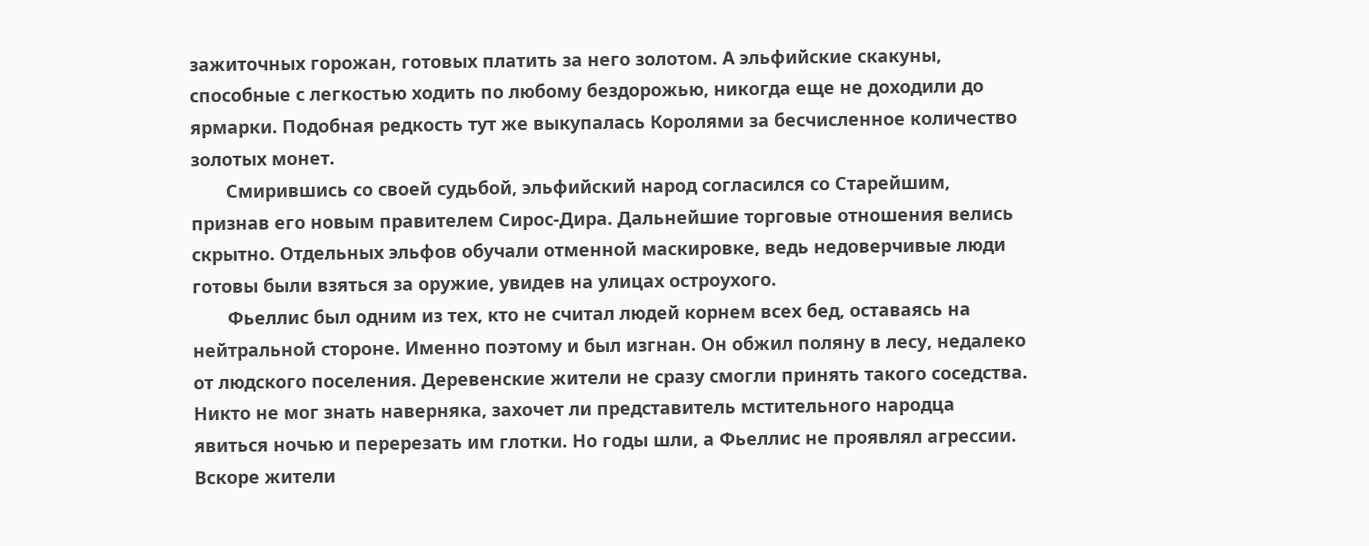зажиточных горожан, готовых платить за него золотом. А эльфийские скакуны, способные с легкостью ходить по любому бездорожью, никогда еще не доходили до ярмарки. Подобная редкость тут же выкупалась Королями за бесчисленное количество золотых монет.
       Смирившись со своей судьбой, эльфийский народ согласился со Старейшим, признав его новым правителем Сирос-Дира. Дальнейшие торговые отношения велись скрытно. Отдельных эльфов обучали отменной маскировке, ведь недоверчивые люди готовы были взяться за оружие, увидев на улицах остроухого.
       Фьеллис был одним из тех, кто не считал людей корнем всех бед, оставаясь на нейтральной стороне. Именно поэтому и был изгнан. Он обжил поляну в лесу, недалеко от людского поселения. Деревенские жители не сразу смогли принять такого соседства. Никто не мог знать наверняка, захочет ли представитель мстительного народца явиться ночью и перерезать им глотки. Но годы шли, а Фьеллис не проявлял агрессии. Вскоре жители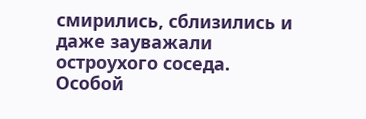смирились, сблизились и даже зауважали остроухого соседа. Особой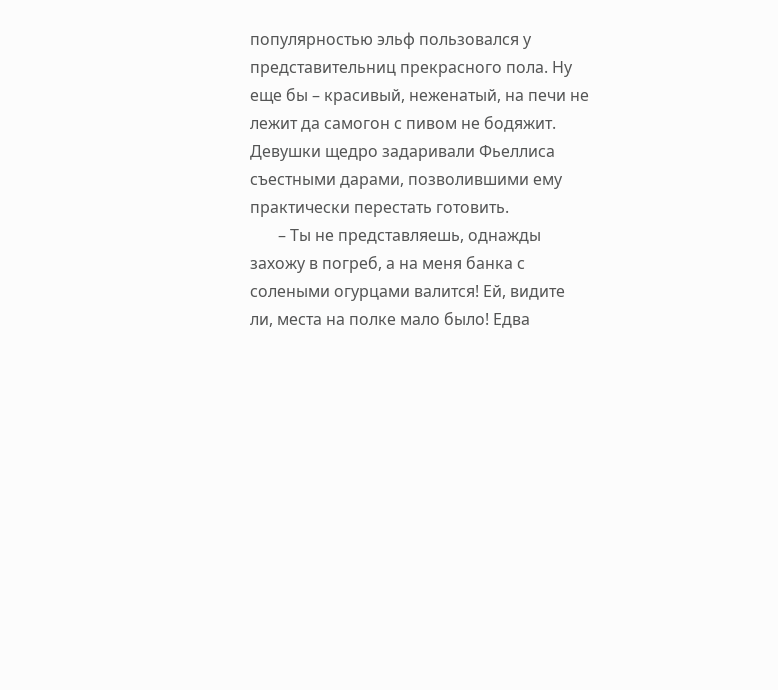популярностью эльф пользовался у представительниц прекрасного пола. Ну еще бы – красивый, неженатый, на печи не лежит да самогон с пивом не бодяжит. Девушки щедро задаривали Фьеллиса съестными дарами, позволившими ему практически перестать готовить.
       – Ты не представляешь, однажды захожу в погреб, а на меня банка с солеными огурцами валится! Ей, видите ли, места на полке мало было! Едва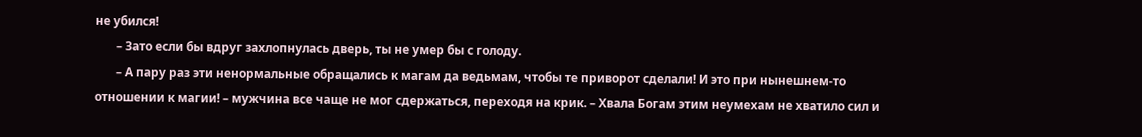не убился!
       – Зато если бы вдруг захлопнулась дверь, ты не умер бы с голоду.
       – А пару раз эти ненормальные обращались к магам да ведьмам, чтобы те приворот сделали! И это при нынешнем-то отношении к магии! – мужчина все чаще не мог сдержаться, переходя на крик. – Хвала Богам этим неумехам не хватило сил и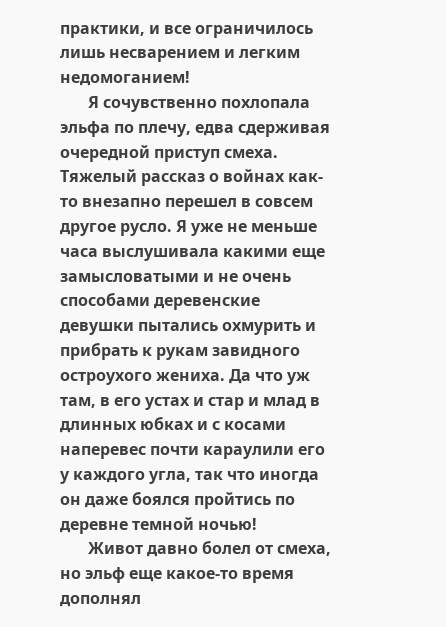практики, и все ограничилось лишь несварением и легким недомоганием!
       Я сочувственно похлопала эльфа по плечу, едва сдерживая очередной приступ смеха. Тяжелый рассказ о войнах как-то внезапно перешел в совсем другое русло. Я уже не меньше часа выслушивала какими еще замысловатыми и не очень способами деревенские девушки пытались охмурить и прибрать к рукам завидного остроухого жениха. Да что уж там, в его устах и стар и млад в длинных юбках и с косами наперевес почти караулили его у каждого угла, так что иногда он даже боялся пройтись по деревне темной ночью!
       Живот давно болел от смеха, но эльф еще какое-то время дополнял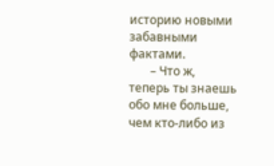историю новыми забавными фактами.
       – Что ж, теперь ты знаешь обо мне больше, чем кто-либо из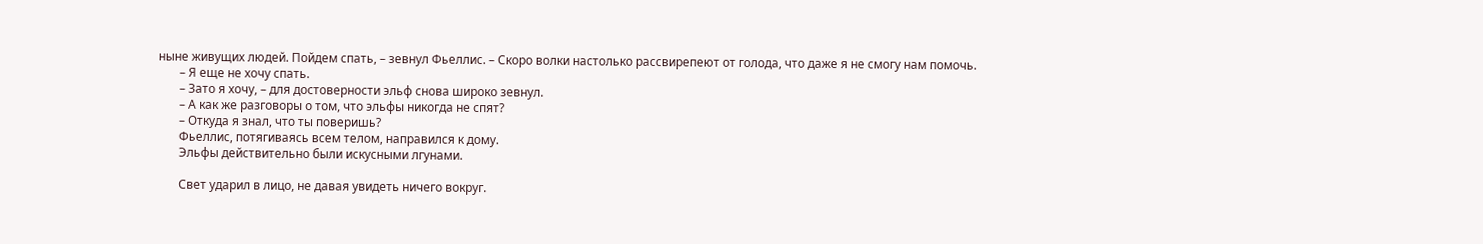ныне живущих людей. Пойдем спать, – зевнул Фьеллис. – Скоро волки настолько рассвирепеют от голода, что даже я не смогу нам помочь.
       – Я еще не хочу спать.
       – Зато я хочу, – для достоверности эльф снова широко зевнул.
       – А как же разговоры о том, что эльфы никогда не спят?
       – Откуда я знал, что ты поверишь?
       Фьеллис, потягиваясь всем телом, направился к дому.
       Эльфы действительно были искусными лгунами.

       Свет ударил в лицо, не давая увидеть ничего вокруг.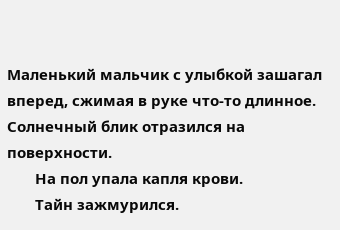Маленький мальчик с улыбкой зашагал вперед, сжимая в руке что-то длинное. Солнечный блик отразился на поверхности.
       На пол упала капля крови.
       Тайн зажмурился.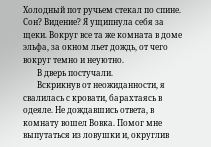Холодный пот ручьем стекал по спине. Сон? Видение? Я ущипнула себя за щеки. Вокруг все та же комната в доме эльфа, за окном льет дождь, от чего вокруг темно и неуютно.
       В дверь постучали.
       Вскрикнув от неожиданности, я свалилась с кровати, барахтаясь в одеяле. Не дождавшись ответа, в комнату вошел Вовка. Помог мне выпутаться из ловушки и, округлив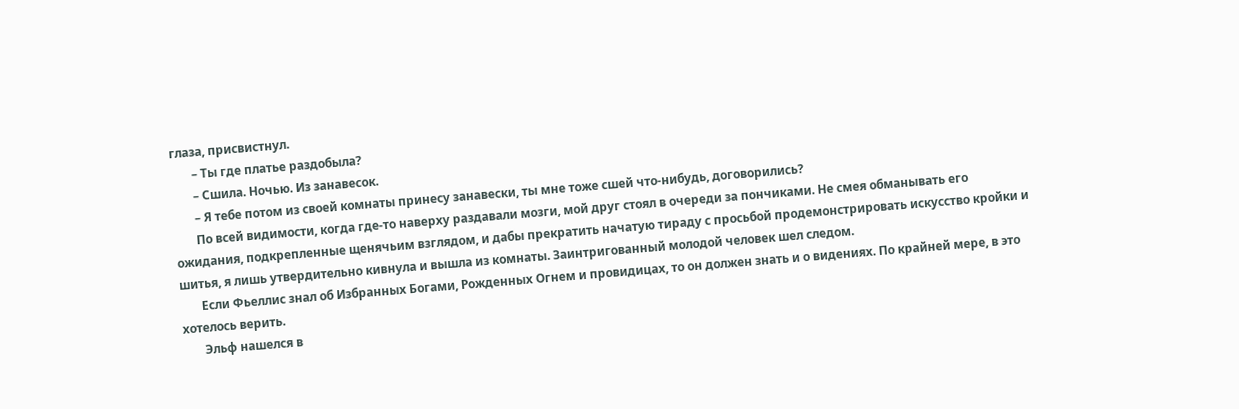глаза, присвистнул.
       – Ты где платье раздобыла?
       – Сшила. Ночью. Из занавесок.
       – Я тебе потом из своей комнаты принесу занавески, ты мне тоже сшей что-нибудь, договорились?
       По всей видимости, когда где-то наверху раздавали мозги, мой друг стоял в очереди за пончиками. Не смея обманывать его ожидания, подкрепленные щенячьим взглядом, и дабы прекратить начатую тираду с просьбой продемонстрировать искусство кройки и шитья, я лишь утвердительно кивнула и вышла из комнаты. Заинтригованный молодой человек шел следом.
       Если Фьеллис знал об Избранных Богами, Рожденных Огнем и провидицах, то он должен знать и о видениях. По крайней мере, в это хотелось верить.
       Эльф нашелся в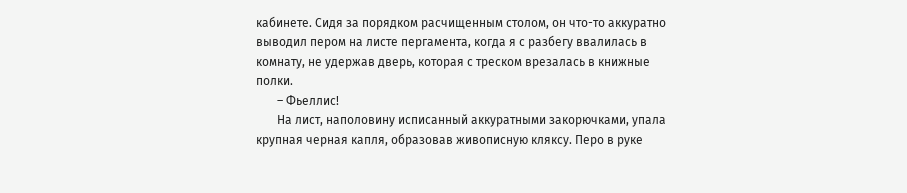кабинете. Сидя за порядком расчищенным столом, он что-то аккуратно выводил пером на листе пергамента, когда я с разбегу ввалилась в комнату, не удержав дверь, которая с треском врезалась в книжные полки.
       – Фьеллис!
       На лист, наполовину исписанный аккуратными закорючками, упала крупная черная капля, образовав живописную кляксу. Перо в руке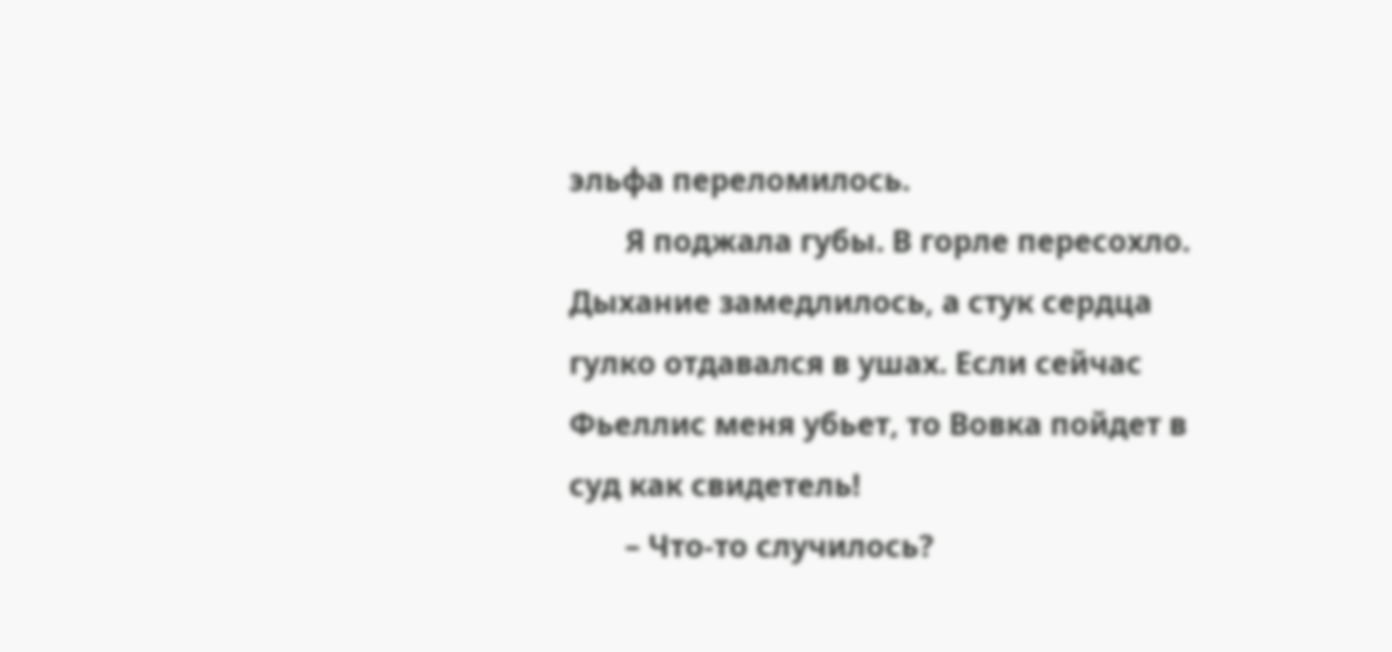эльфа переломилось.
       Я поджала губы. В горле пересохло. Дыхание замедлилось, а стук сердца гулко отдавался в ушах. Если сейчас Фьеллис меня убьет, то Вовка пойдет в суд как свидетель!
       – Что-то случилось?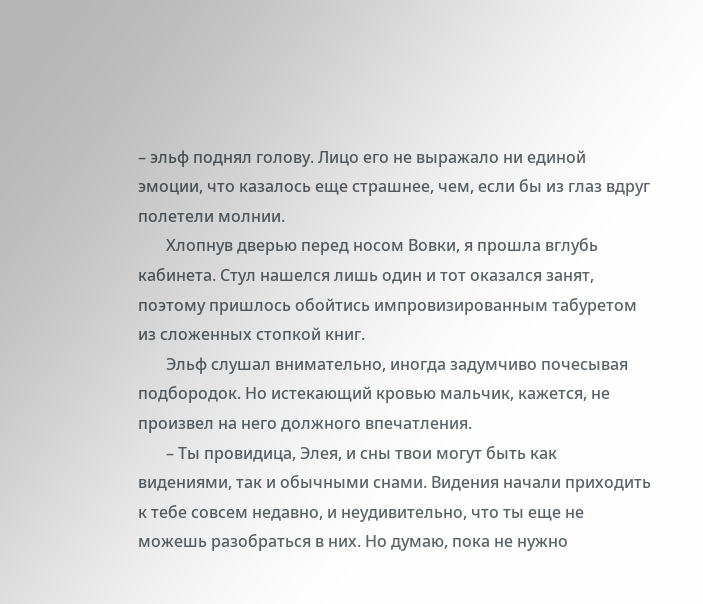– эльф поднял голову. Лицо его не выражало ни единой эмоции, что казалось еще страшнее, чем, если бы из глаз вдруг полетели молнии.
       Хлопнув дверью перед носом Вовки, я прошла вглубь кабинета. Стул нашелся лишь один и тот оказался занят, поэтому пришлось обойтись импровизированным табуретом из сложенных стопкой книг.
       Эльф слушал внимательно, иногда задумчиво почесывая подбородок. Но истекающий кровью мальчик, кажется, не произвел на него должного впечатления.
       – Ты провидица, Элея, и сны твои могут быть как видениями, так и обычными снами. Видения начали приходить к тебе совсем недавно, и неудивительно, что ты еще не можешь разобраться в них. Но думаю, пока не нужно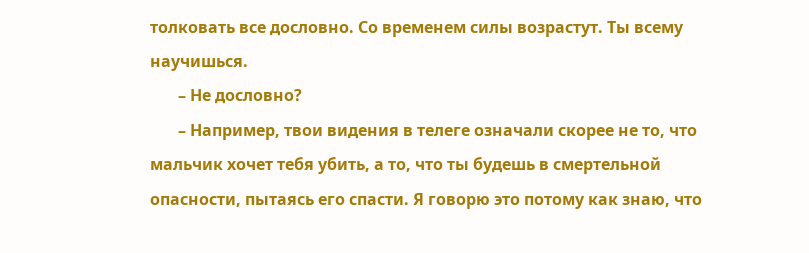толковать все дословно. Со временем силы возрастут. Ты всему научишься.
       – Не дословно?
       – Например, твои видения в телеге означали скорее не то, что мальчик хочет тебя убить, а то, что ты будешь в смертельной опасности, пытаясь его спасти. Я говорю это потому как знаю, что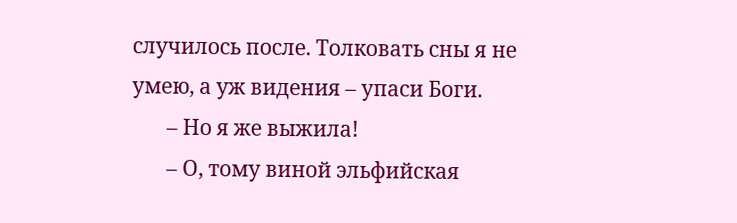случилось после. Толковать сны я не умею, а уж видения – упаси Боги.
       – Но я же выжила!
       – О, тому виной эльфийская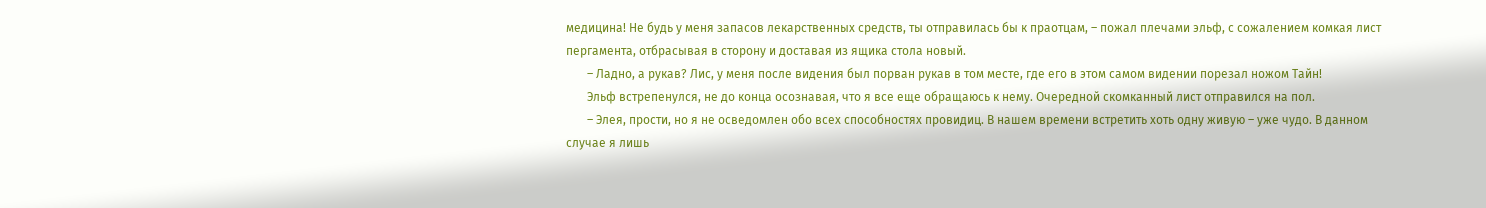медицина! Не будь у меня запасов лекарственных средств, ты отправилась бы к праотцам, – пожал плечами эльф, с сожалением комкая лист пергамента, отбрасывая в сторону и доставая из ящика стола новый.
       – Ладно, а рукав? Лис, у меня после видения был порван рукав в том месте, где его в этом самом видении порезал ножом Тайн!
       Эльф встрепенулся, не до конца осознавая, что я все еще обращаюсь к нему. Очередной скомканный лист отправился на пол.
       – Элея, прости, но я не осведомлен обо всех способностях провидиц. В нашем времени встретить хоть одну живую – уже чудо. В данном случае я лишь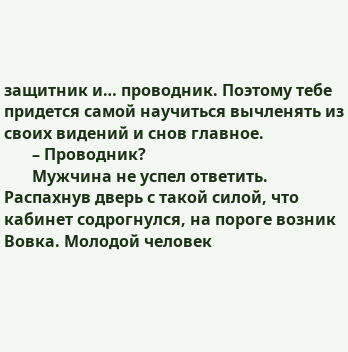защитник и… проводник. Поэтому тебе придется самой научиться вычленять из своих видений и снов главное.
       – Проводник?
       Мужчина не успел ответить. Распахнув дверь с такой силой, что кабинет содрогнулся, на пороге возник Вовка. Молодой человек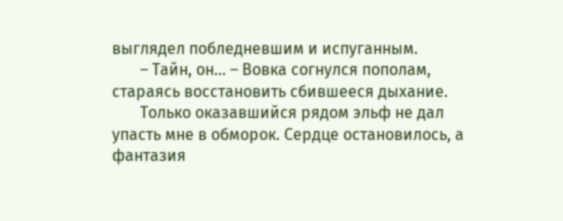выглядел побледневшим и испуганным.
       – Тайн, он… – Вовка согнулся пополам, стараясь восстановить сбившееся дыхание.
       Только оказавшийся рядом эльф не дал упасть мне в обморок. Сердце остановилось, а фантазия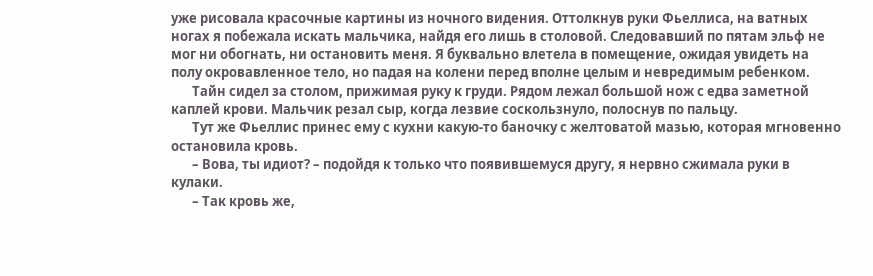уже рисовала красочные картины из ночного видения. Оттолкнув руки Фьеллиса, на ватных ногах я побежала искать мальчика, найдя его лишь в столовой. Следовавший по пятам эльф не мог ни обогнать, ни остановить меня. Я буквально влетела в помещение, ожидая увидеть на полу окровавленное тело, но падая на колени перед вполне целым и невредимым ребенком.
       Тайн сидел за столом, прижимая руку к груди. Рядом лежал большой нож с едва заметной каплей крови. Мальчик резал сыр, когда лезвие соскользнуло, полоснув по пальцу.
       Тут же Фьеллис принес ему с кухни какую-то баночку с желтоватой мазью, которая мгновенно остановила кровь.
       – Вова, ты идиот? – подойдя к только что появившемуся другу, я нервно сжимала руки в кулаки.
       – Так кровь же,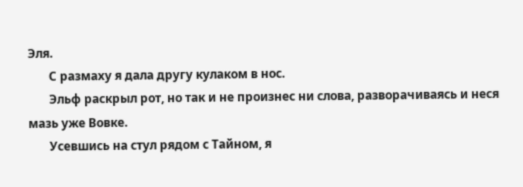Эля.
       С размаху я дала другу кулаком в нос.
       Эльф раскрыл рот, но так и не произнес ни слова, разворачиваясь и неся мазь уже Вовке.
       Усевшись на стул рядом с Тайном, я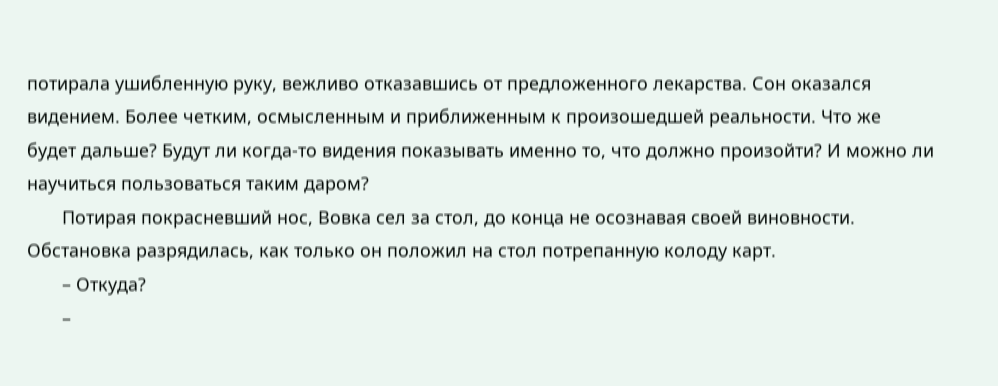потирала ушибленную руку, вежливо отказавшись от предложенного лекарства. Сон оказался видением. Более четким, осмысленным и приближенным к произошедшей реальности. Что же будет дальше? Будут ли когда-то видения показывать именно то, что должно произойти? И можно ли научиться пользоваться таким даром?
       Потирая покрасневший нос, Вовка сел за стол, до конца не осознавая своей виновности. Обстановка разрядилась, как только он положил на стол потрепанную колоду карт.
       – Откуда?
       –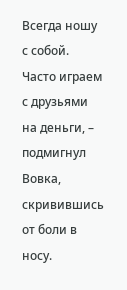Всегда ношу с собой. Часто играем с друзьями на деньги, – подмигнул Вовка, скривившись от боли в носу.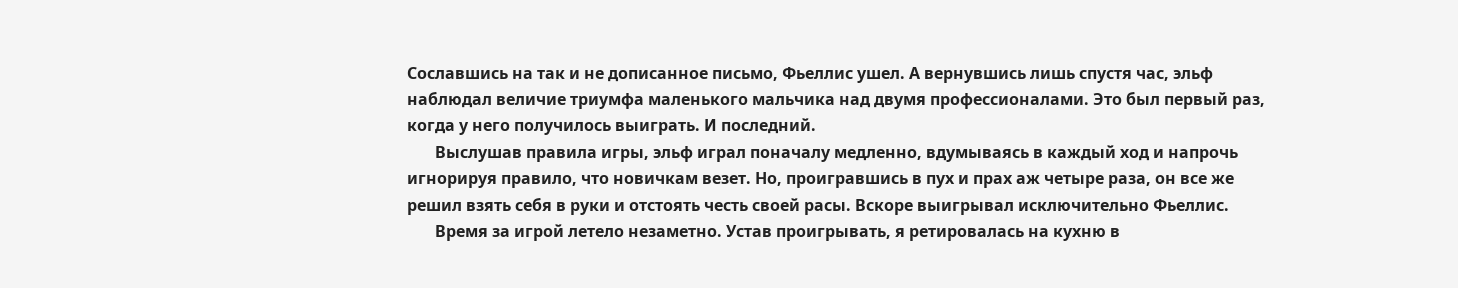Сославшись на так и не дописанное письмо, Фьеллис ушел. А вернувшись лишь спустя час, эльф наблюдал величие триумфа маленького мальчика над двумя профессионалами. Это был первый раз, когда у него получилось выиграть. И последний.
       Выслушав правила игры, эльф играл поначалу медленно, вдумываясь в каждый ход и напрочь игнорируя правило, что новичкам везет. Но, проигравшись в пух и прах аж четыре раза, он все же решил взять себя в руки и отстоять честь своей расы. Вскоре выигрывал исключительно Фьеллис.
       Время за игрой летело незаметно. Устав проигрывать, я ретировалась на кухню в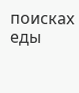поисках еды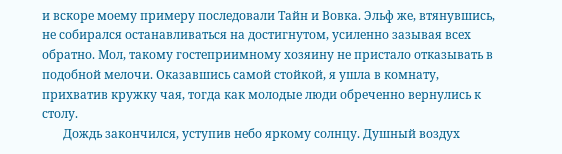и вскоре моему примеру последовали Тайн и Вовка. Эльф же, втянувшись, не собирался останавливаться на достигнутом, усиленно зазывая всех обратно. Мол, такому гостеприимному хозяину не пристало отказывать в подобной мелочи. Оказавшись самой стойкой, я ушла в комнату, прихватив кружку чая, тогда как молодые люди обреченно вернулись к столу.
       Дождь закончился, уступив небо яркому солнцу. Душный воздух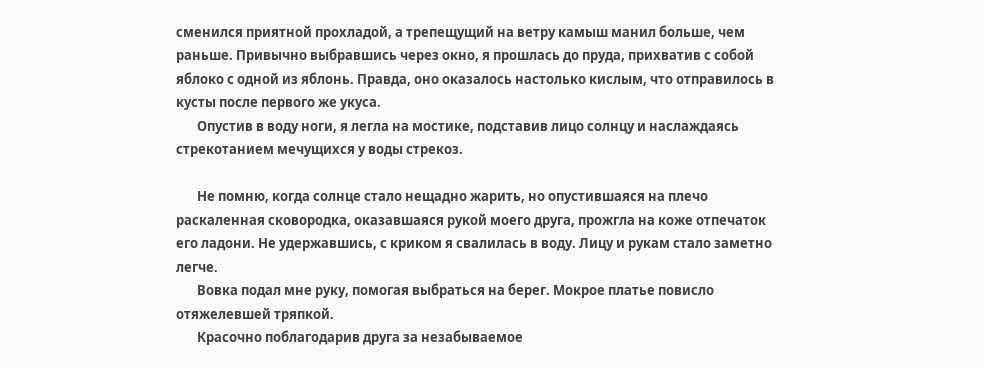сменился приятной прохладой, а трепещущий на ветру камыш манил больше, чем раньше. Привычно выбравшись через окно, я прошлась до пруда, прихватив с собой яблоко с одной из яблонь. Правда, оно оказалось настолько кислым, что отправилось в кусты после первого же укуса.
       Опустив в воду ноги, я легла на мостике, подставив лицо солнцу и наслаждаясь стрекотанием мечущихся у воды стрекоз.

       Не помню, когда солнце стало нещадно жарить, но опустившаяся на плечо раскаленная сковородка, оказавшаяся рукой моего друга, прожгла на коже отпечаток его ладони. Не удержавшись, с криком я свалилась в воду. Лицу и рукам стало заметно легче.
       Вовка подал мне руку, помогая выбраться на берег. Мокрое платье повисло отяжелевшей тряпкой.
       Красочно поблагодарив друга за незабываемое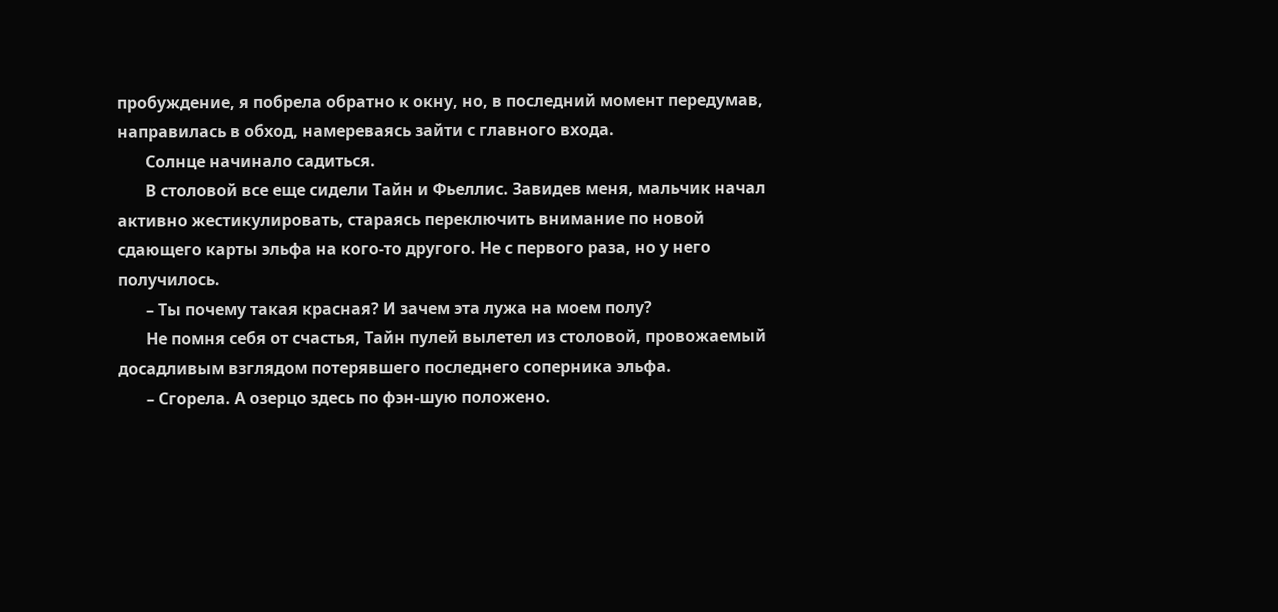пробуждение, я побрела обратно к окну, но, в последний момент передумав, направилась в обход, намереваясь зайти с главного входа.
       Солнце начинало садиться.
       В столовой все еще сидели Тайн и Фьеллис. Завидев меня, мальчик начал активно жестикулировать, стараясь переключить внимание по новой сдающего карты эльфа на кого-то другого. Не с первого раза, но у него получилось.
       – Ты почему такая красная? И зачем эта лужа на моем полу?
       Не помня себя от счастья, Тайн пулей вылетел из столовой, провожаемый досадливым взглядом потерявшего последнего соперника эльфа.
       – Сгорела. А озерцо здесь по фэн-шую положено.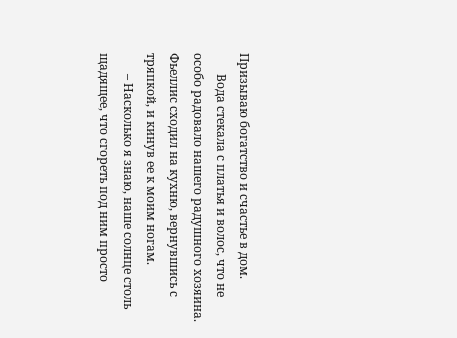Призываю богатство и счастье в дом.
       Вода стекала с платья и волос, что не особо радовало нашего радушного хозяина. Фьеллис сходил на кухню, вернувшись с тряпкой, и кинув ее к моим ногам.
       – Насколько я знаю, наше солнце столь щадящее, что сгореть под ним просто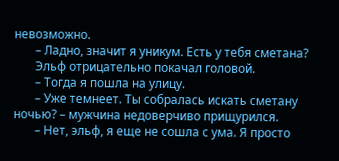невозможно.
       – Ладно, значит я уникум. Есть у тебя сметана?
       Эльф отрицательно покачал головой.
       – Тогда я пошла на улицу.
       – Уже темнеет. Ты собралась искать сметану ночью? – мужчина недоверчиво прищурился.
       – Нет, эльф, я еще не сошла с ума. Я просто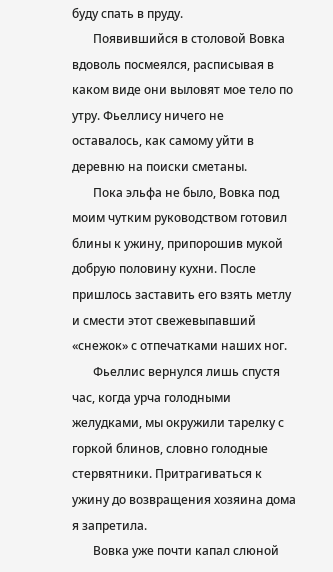буду спать в пруду.
       Появившийся в столовой Вовка вдоволь посмеялся, расписывая в каком виде они выловят мое тело по утру. Фьеллису ничего не оставалось, как самому уйти в деревню на поиски сметаны.
       Пока эльфа не было, Вовка под моим чутким руководством готовил блины к ужину, припорошив мукой добрую половину кухни. После пришлось заставить его взять метлу и смести этот свежевыпавший «снежок» с отпечатками наших ног.
       Фьеллис вернулся лишь спустя час, когда урча голодными желудками, мы окружили тарелку с горкой блинов, словно голодные стервятники. Притрагиваться к ужину до возвращения хозяина дома я запретила.
       Вовка уже почти капал слюной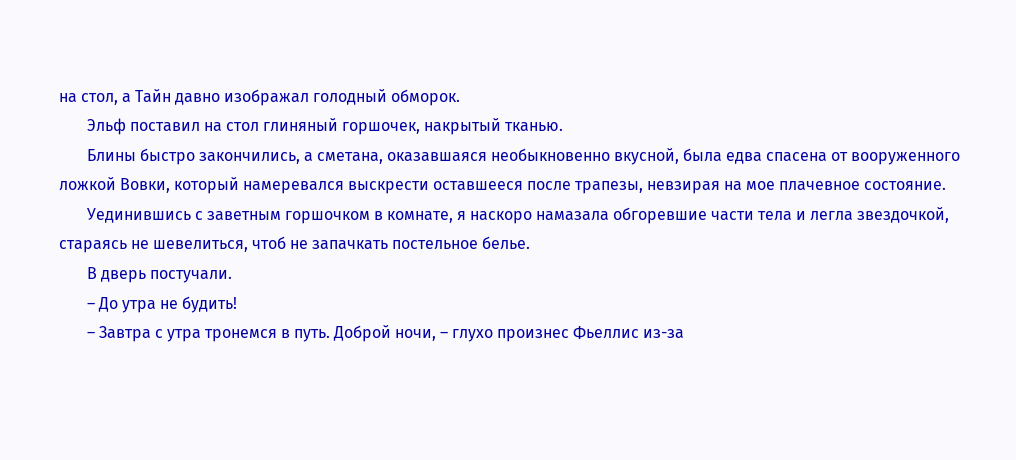на стол, а Тайн давно изображал голодный обморок.
       Эльф поставил на стол глиняный горшочек, накрытый тканью.
       Блины быстро закончились, а сметана, оказавшаяся необыкновенно вкусной, была едва спасена от вооруженного ложкой Вовки, который намеревался выскрести оставшееся после трапезы, невзирая на мое плачевное состояние.
       Уединившись с заветным горшочком в комнате, я наскоро намазала обгоревшие части тела и легла звездочкой, стараясь не шевелиться, чтоб не запачкать постельное белье.
       В дверь постучали.
       – До утра не будить!
       – Завтра с утра тронемся в путь. Доброй ночи, – глухо произнес Фьеллис из-за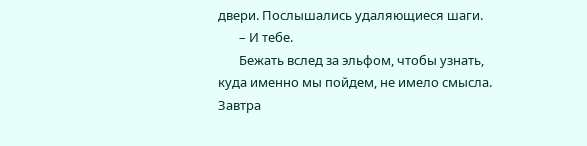двери. Послышались удаляющиеся шаги.
       – И тебе.
       Бежать вслед за эльфом, чтобы узнать, куда именно мы пойдем, не имело смысла. Завтра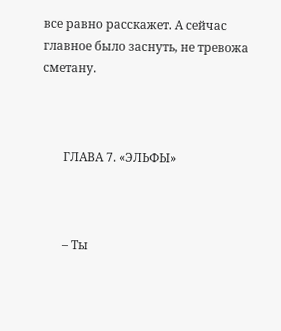все равно расскажет. А сейчас главное было заснуть, не тревожа сметану.



       ГЛАВА 7. «ЭЛЬФЫ»



       – Ты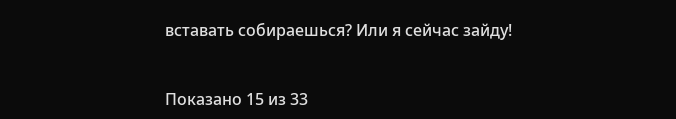вставать собираешься? Или я сейчас зайду!


Показано 15 из 33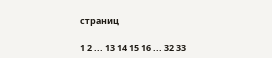страниц

1 2 ... 13 14 15 16 ... 32 33